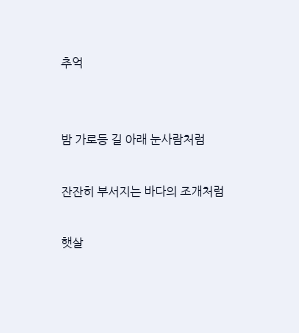추억


밤 가로등 길 아래 눈사람처럼

잔잔히 부서지는 바다의 조개처럼

햇살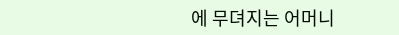에 무뎌지는 어머니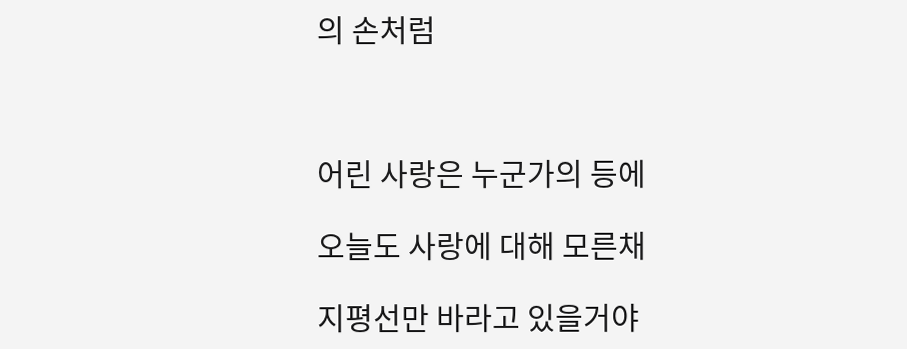의 손처럼



어린 사랑은 누군가의 등에

오늘도 사랑에 대해 모른채

지평선만 바라고 있을거야